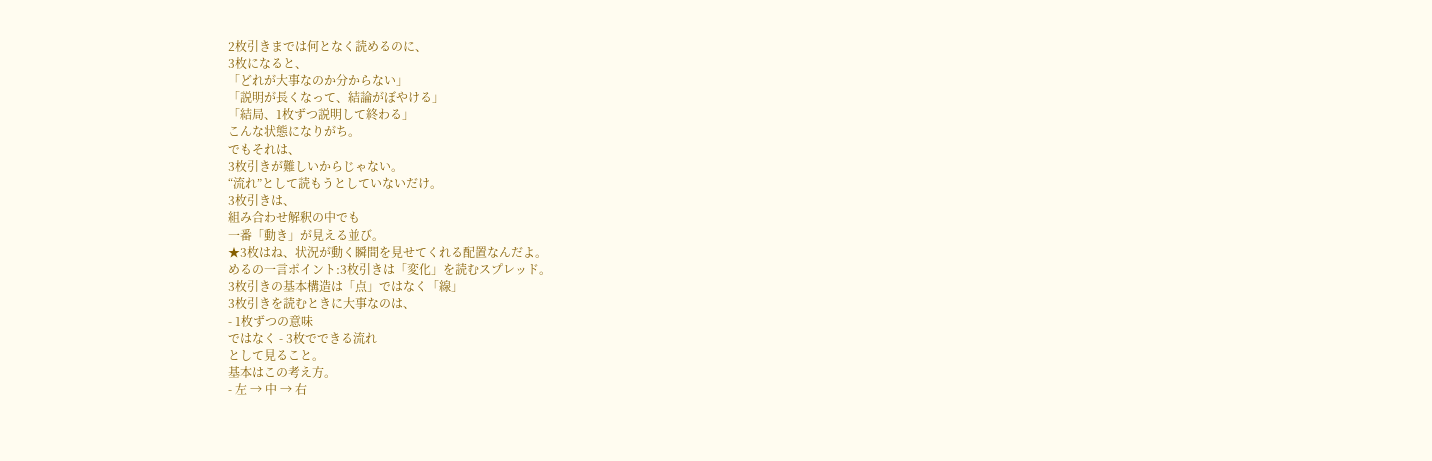2枚引きまでは何となく読めるのに、
3枚になると、
「どれが大事なのか分からない」
「説明が長くなって、結論がぼやける」
「結局、1枚ずつ説明して終わる」
こんな状態になりがち。
でもそれは、
3枚引きが難しいからじゃない。
“流れ”として読もうとしていないだけ。
3枚引きは、
組み合わせ解釈の中でも
一番「動き」が見える並び。
★3枚はね、状況が動く瞬間を見せてくれる配置なんだよ。
めるの一言ポイント:3枚引きは「変化」を読むスプレッド。
3枚引きの基本構造は「点」ではなく「線」
3枚引きを読むときに大事なのは、
- 1枚ずつの意味
ではなく - 3枚でできる流れ
として見ること。
基本はこの考え方。
- 左 → 中 → 右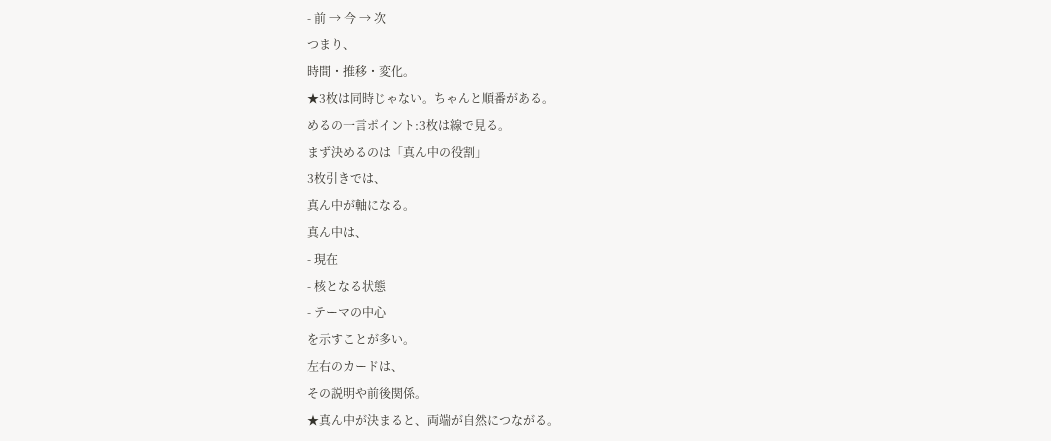- 前 → 今 → 次
つまり、
時間・推移・変化。
★3枚は同時じゃない。ちゃんと順番がある。
めるの一言ポイント:3枚は線で見る。
まず決めるのは「真ん中の役割」
3枚引きでは、
真ん中が軸になる。
真ん中は、
- 現在
- 核となる状態
- テーマの中心
を示すことが多い。
左右のカードは、
その説明や前後関係。
★真ん中が決まると、両端が自然につながる。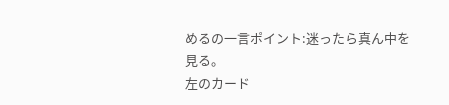めるの一言ポイント:迷ったら真ん中を見る。
左のカード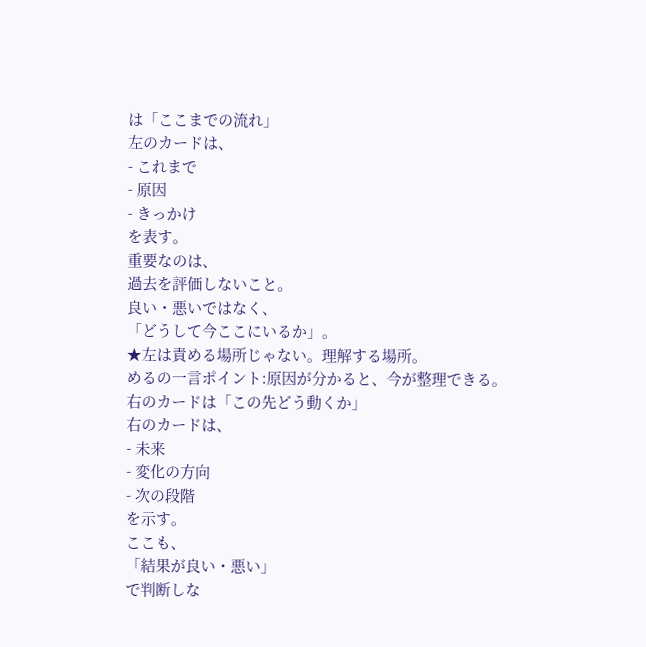は「ここまでの流れ」
左のカードは、
- これまで
- 原因
- きっかけ
を表す。
重要なのは、
過去を評価しないこと。
良い・悪いではなく、
「どうして今ここにいるか」。
★左は責める場所じゃない。理解する場所。
めるの一言ポイント:原因が分かると、今が整理できる。
右のカードは「この先どう動くか」
右のカードは、
- 未来
- 変化の方向
- 次の段階
を示す。
ここも、
「結果が良い・悪い」
で判断しな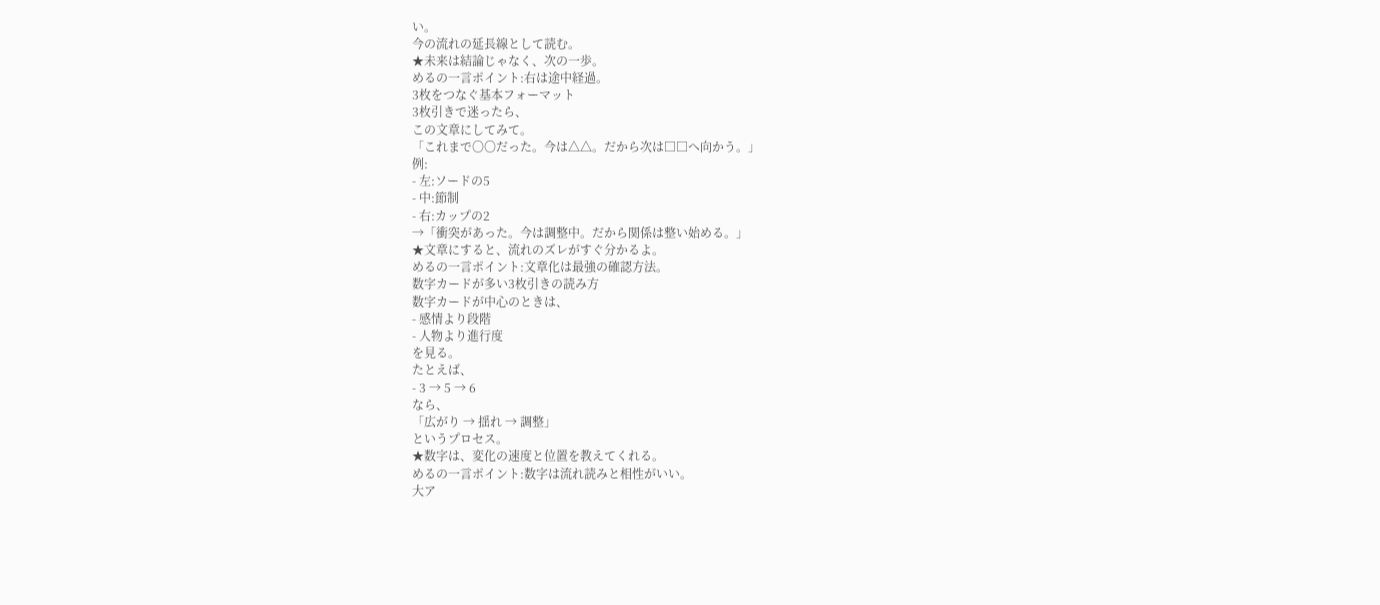い。
今の流れの延長線として読む。
★未来は結論じゃなく、次の一歩。
めるの一言ポイント:右は途中経過。
3枚をつなぐ基本フォーマット
3枚引きで迷ったら、
この文章にしてみて。
「これまで〇〇だった。今は△△。だから次は□□へ向かう。」
例:
- 左:ソードの5
- 中:節制
- 右:カップの2
→「衝突があった。今は調整中。だから関係は整い始める。」
★文章にすると、流れのズレがすぐ分かるよ。
めるの一言ポイント:文章化は最強の確認方法。
数字カードが多い3枚引きの読み方
数字カードが中心のときは、
- 感情より段階
- 人物より進行度
を見る。
たとえば、
- 3 → 5 → 6
なら、
「広がり → 揺れ → 調整」
というプロセス。
★数字は、変化の速度と位置を教えてくれる。
めるの一言ポイント:数字は流れ読みと相性がいい。
大ア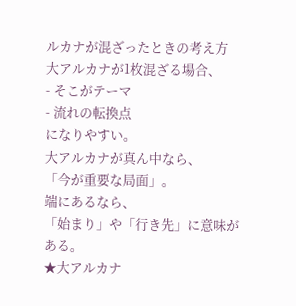ルカナが混ざったときの考え方
大アルカナが1枚混ざる場合、
- そこがテーマ
- 流れの転換点
になりやすい。
大アルカナが真ん中なら、
「今が重要な局面」。
端にあるなら、
「始まり」や「行き先」に意味がある。
★大アルカナ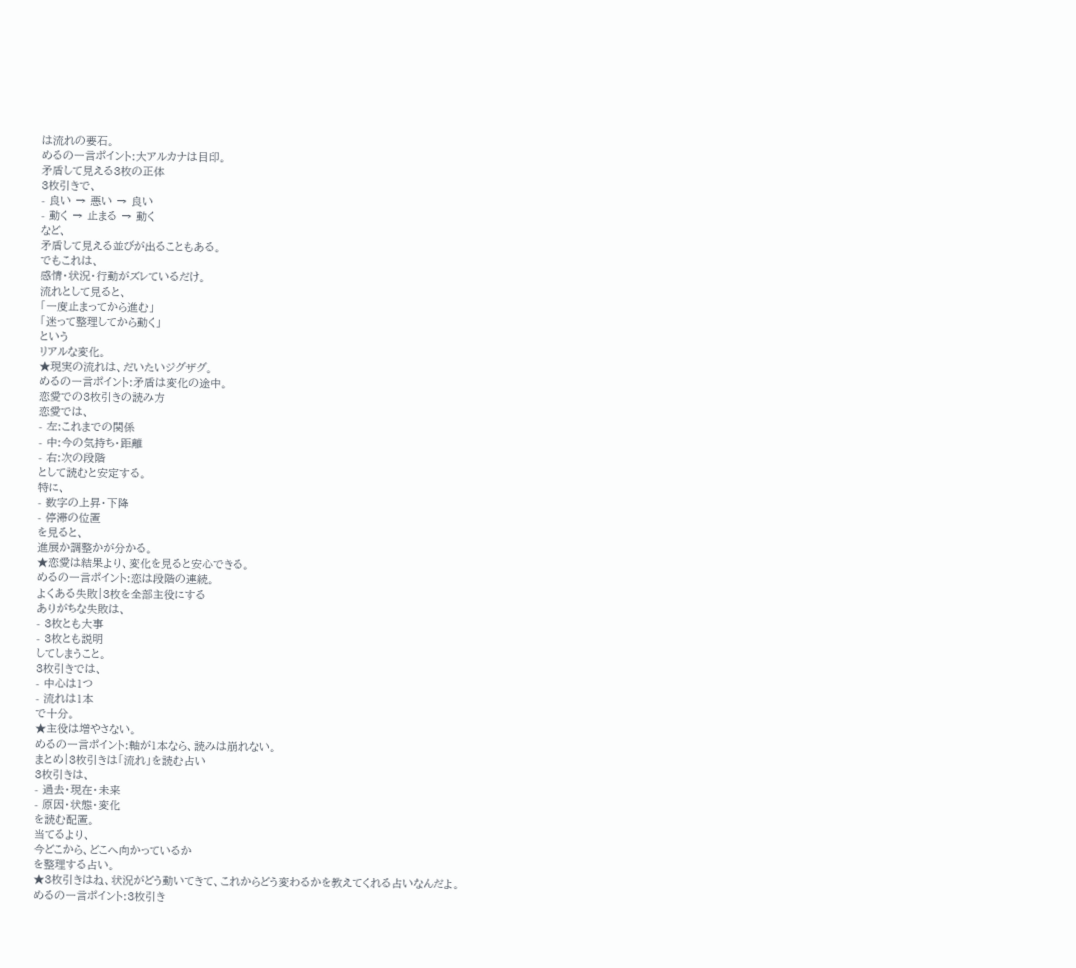は流れの要石。
めるの一言ポイント:大アルカナは目印。
矛盾して見える3枚の正体
3枚引きで、
- 良い → 悪い → 良い
- 動く → 止まる → 動く
など、
矛盾して見える並びが出ることもある。
でもこれは、
感情・状況・行動がズレているだけ。
流れとして見ると、
「一度止まってから進む」
「迷って整理してから動く」
という
リアルな変化。
★現実の流れは、だいたいジグザグ。
めるの一言ポイント:矛盾は変化の途中。
恋愛での3枚引きの読み方
恋愛では、
- 左:これまでの関係
- 中:今の気持ち・距離
- 右:次の段階
として読むと安定する。
特に、
- 数字の上昇・下降
- 停滞の位置
を見ると、
進展か調整かが分かる。
★恋愛は結果より、変化を見ると安心できる。
めるの一言ポイント:恋は段階の連続。
よくある失敗|3枚を全部主役にする
ありがちな失敗は、
- 3枚とも大事
- 3枚とも説明
してしまうこと。
3枚引きでは、
- 中心は1つ
- 流れは1本
で十分。
★主役は増やさない。
めるの一言ポイント:軸が1本なら、読みは崩れない。
まとめ|3枚引きは「流れ」を読む占い
3枚引きは、
- 過去・現在・未来
- 原因・状態・変化
を読む配置。
当てるより、
今どこから、どこへ向かっているか
を整理する占い。
★3枚引きはね、状況がどう動いてきて、これからどう変わるかを教えてくれる占いなんだよ。
めるの一言ポイント:3枚引き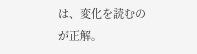は、変化を読むのが正解。